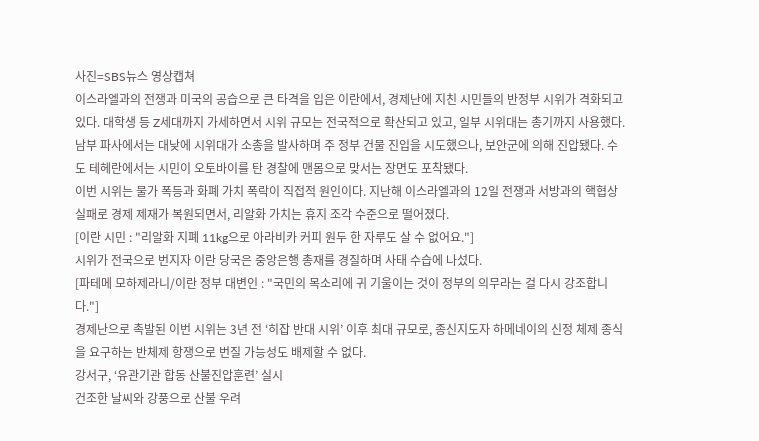사진=SBS뉴스 영상캡쳐
이스라엘과의 전쟁과 미국의 공습으로 큰 타격을 입은 이란에서, 경제난에 지친 시민들의 반정부 시위가 격화되고 있다. 대학생 등 Z세대까지 가세하면서 시위 규모는 전국적으로 확산되고 있고, 일부 시위대는 총기까지 사용했다.
남부 파사에서는 대낮에 시위대가 소총을 발사하며 주 정부 건물 진입을 시도했으나, 보안군에 의해 진압됐다. 수도 테헤란에서는 시민이 오토바이를 탄 경찰에 맨몸으로 맞서는 장면도 포착됐다.
이번 시위는 물가 폭등과 화폐 가치 폭락이 직접적 원인이다. 지난해 이스라엘과의 12일 전쟁과 서방과의 핵협상 실패로 경제 제재가 복원되면서, 리알화 가치는 휴지 조각 수준으로 떨어졌다.
[이란 시민 : "리알화 지폐 11kg으로 아라비카 커피 원두 한 자루도 살 수 없어요."]
시위가 전국으로 번지자 이란 당국은 중앙은행 총재를 경질하며 사태 수습에 나섰다.
[파테메 모하제라니/이란 정부 대변인 : "국민의 목소리에 귀 기울이는 것이 정부의 의무라는 걸 다시 강조합니다."]
경제난으로 촉발된 이번 시위는 3년 전 ‘히잡 반대 시위’ 이후 최대 규모로, 종신지도자 하메네이의 신정 체제 종식을 요구하는 반체제 항쟁으로 번질 가능성도 배제할 수 없다.
강서구, ‘유관기관 합동 산불진압훈련’ 실시
건조한 날씨와 강풍으로 산불 우려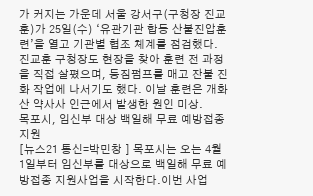가 커지는 가운데 서울 강서구(구청장 진교훈)가 25일(수) ‘유관기관 합동 산불진압훈련’을 열고 기관별 협조 체계를 점검했다. 진교훈 구청장도 현장을 찾아 훈련 전 과정을 직접 살폈으며, 등짐펌프를 매고 잔불 진화 작업에 나서기도 했다. 이날 훈련은 개화산 약사사 인근에서 발생한 원인 미상.
목포시, 임신부 대상 백일해 무료 예방접종 지원
[뉴스21 통신=박민창 ] 목포시는 오는 4월 1일부터 임신부를 대상으로 백일해 무료 예방접종 지원사업을 시작한다.이번 사업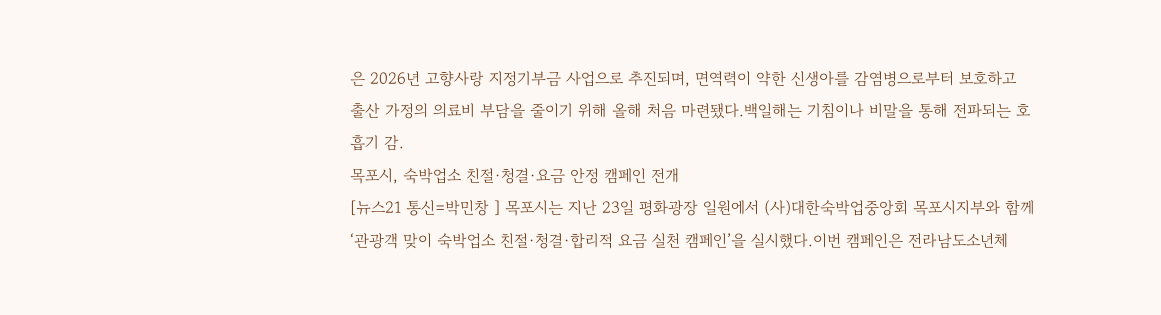은 2026년 고향사랑 지정기부금 사업으로 추진되며, 면역력이 약한 신생아를 감염병으로부터 보호하고 출산 가정의 의료비 부담을 줄이기 위해 올해 처음 마련됐다.백일해는 기침이나 비말을 통해 전파되는 호흡기 감.
목포시, 숙박업소 친절·청결·요금 안정 캠페인 전개
[뉴스21 통신=박민창 ] 목포시는 지난 23일 평화광장 일원에서 (사)대한숙박업중앙회 목포시지부와 함께 ‘관광객 맞이 숙박업소 친절·청결·합리적 요금 실천 캠페인’을 실시했다.이번 캠페인은 전라남도소년체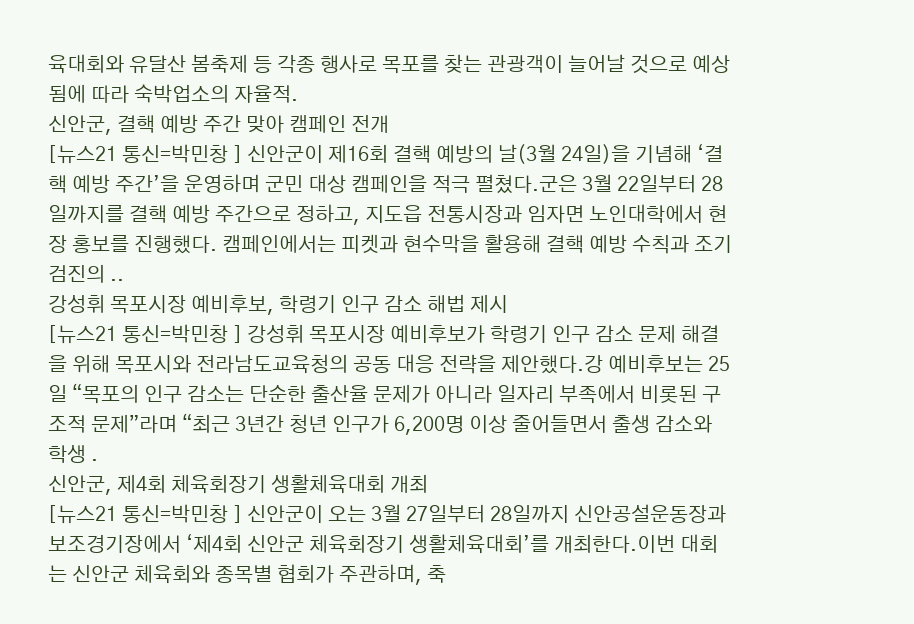육대회와 유달산 봄축제 등 각종 행사로 목포를 찾는 관광객이 늘어날 것으로 예상됨에 따라 숙박업소의 자율적.
신안군, 결핵 예방 주간 맞아 캠페인 전개
[뉴스21 통신=박민창 ] 신안군이 제16회 결핵 예방의 날(3월 24일)을 기념해 ‘결핵 예방 주간’을 운영하며 군민 대상 캠페인을 적극 펼쳤다.군은 3월 22일부터 28일까지를 결핵 예방 주간으로 정하고, 지도읍 전통시장과 임자면 노인대학에서 현장 홍보를 진행했다. 캠페인에서는 피켓과 현수막을 활용해 결핵 예방 수칙과 조기 검진의 ..
강성휘 목포시장 예비후보, 학령기 인구 감소 해법 제시
[뉴스21 통신=박민창 ] 강성휘 목포시장 예비후보가 학령기 인구 감소 문제 해결을 위해 목포시와 전라남도교육청의 공동 대응 전략을 제안했다.강 예비후보는 25일 “목포의 인구 감소는 단순한 출산율 문제가 아니라 일자리 부족에서 비롯된 구조적 문제”라며 “최근 3년간 청년 인구가 6,200명 이상 줄어들면서 출생 감소와 학생 .
신안군, 제4회 체육회장기 생활체육대회 개최
[뉴스21 통신=박민창 ] 신안군이 오는 3월 27일부터 28일까지 신안공설운동장과 보조경기장에서 ‘제4회 신안군 체육회장기 생활체육대회’를 개최한다.이번 대회는 신안군 체육회와 종목별 협회가 주관하며, 축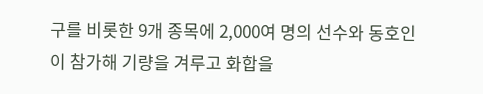구를 비롯한 9개 종목에 2,000여 명의 선수와 동호인이 참가해 기량을 겨루고 화합을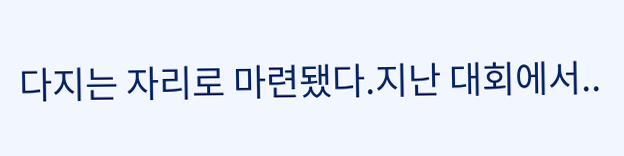다지는 자리로 마련됐다.지난 대회에서..